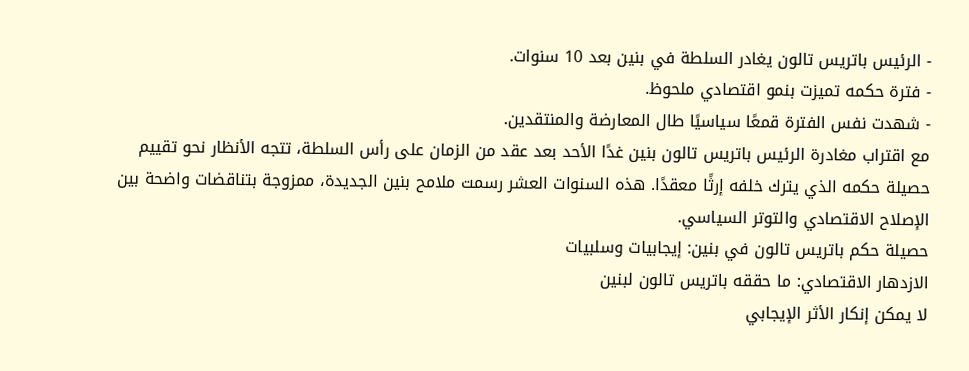- الرئيس باتريس تالون يغادر السلطة في بنين بعد 10 سنوات.
- فترة حكمه تميزت بنمو اقتصادي ملحوظ.
- شهدت نفس الفترة قمعًا سياسيًا طال المعارضة والمنتقدين.
مع اقتراب مغادرة الرئيس باتريس تالون بنين غدًا الأحد بعد عقد من الزمان على رأس السلطة، تتجه الأنظار نحو تقييم حصيلة حكمه الذي يترك خلفه إرثًا معقدًا. هذه السنوات العشر رسمت ملامح بنين الجديدة، ممزوجة بتناقضات واضحة بين الإصلاح الاقتصادي والتوتر السياسي.
حصيلة حكم باتريس تالون في بنين: إيجابيات وسلبيات
الازدهار الاقتصادي: ما حققه باتريس تالون لبنين
لا يمكن إنكار الأثر الإيجابي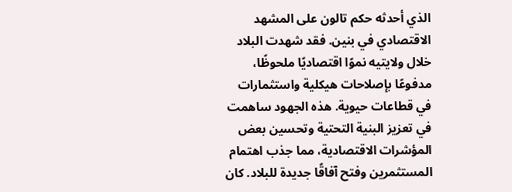الذي أحدثه حكم تالون على المشهد الاقتصادي في بنين. فقد شهدت البلاد خلال ولايتيه نموًا اقتصاديًا ملحوظًا، مدفوعًا بإصلاحات هيكلية واستثمارات في قطاعات حيوية. هذه الجهود ساهمت في تعزيز البنية التحتية وتحسين بعض المؤشرات الاقتصادية، مما جذب اهتمام المستثمرين وفتح آفاقًا جديدة للبلاد. كان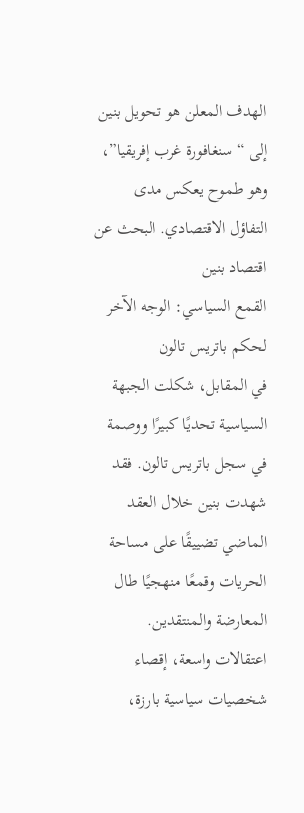الهدف المعلن هو تحويل بنين إلى “سنغافورة غرب إفريقيا”، وهو طموح يعكس مدى التفاؤل الاقتصادي. البحث عن اقتصاد بنين
القمع السياسي: الوجه الآخر لحكم باتريس تالون
في المقابل، شكلت الجبهة السياسية تحديًا كبيرًا ووصمة في سجل باتريس تالون. فقد شهدت بنين خلال العقد الماضي تضييقًا على مساحة الحريات وقمعًا منهجيًا طال المعارضة والمنتقدين. اعتقالات واسعة، إقصاء شخصيات سياسية بارزة،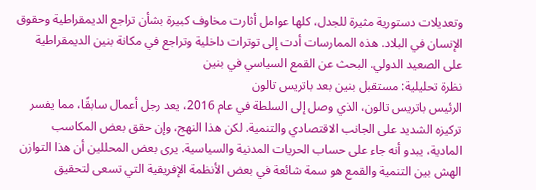وتعديلات دستورية مثيرة للجدل، كلها عوامل أثارت مخاوف كبيرة بشأن تراجع الديمقراطية وحقوق الإنسان في البلاد. هذه الممارسات أدت إلى توترات داخلية وتراجع في مكانة بنين الديمقراطية على الصعيد الدولي. البحث عن القمع السياسي في بنين
نظرة تحليلية: مستقبل بنين بعد باتريس تالون
الرئيس باتريس تالون، الذي وصل إلى السلطة في عام 2016، يعد رجل أعمال سابقًا، مما يفسر تركيزه الشديد على الجانب الاقتصادي والتنمية. لكن هذا النهج، وإن حقق بعض المكاسب المادية، يبدو أنه جاء على حساب الحريات المدنية والسياسية. يرى بعض المحللين أن هذا التوازن الهش بين التنمية والقمع هو سمة شائعة في بعض الأنظمة الإفريقية التي تسعى لتحقيق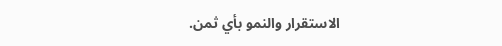الاستقرار والنمو بأي ثمن.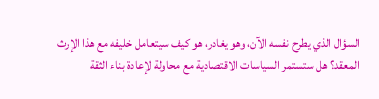السؤال الذي يطرح نفسه الآن، وهو يغادر، هو كيف سيتعامل خليفه مع هذا الإرث المعقد؟ هل ستستمر السياسات الاقتصادية مع محاولة لإعادة بناء الثقة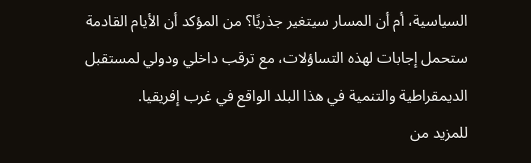السياسية، أم أن المسار سيتغير جذريًا؟ من المؤكد أن الأيام القادمة ستحمل إجابات لهذه التساؤلات، مع ترقب داخلي ودولي لمستقبل الديمقراطية والتنمية في هذا البلد الواقع في غرب إفريقيا.
للمزيد من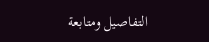التفاصيل ومتابعة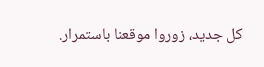كل جديد، زوروا موقعنا باستمرار.